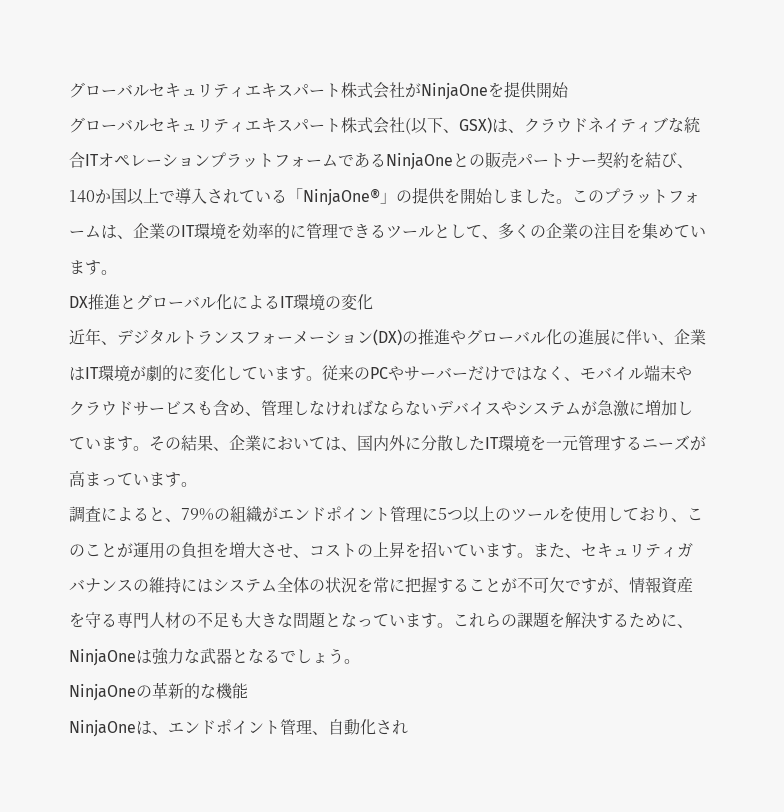グローバルセキュリティエキスパート株式会社がNinjaOneを提供開始
グローバルセキュリティエキスパート株式会社(以下、GSX)は、クラウドネイティブな統合ITオペレーションプラットフォームであるNinjaOneとの販売パートナー契約を結び、140か国以上で導入されている「NinjaOne®」の提供を開始しました。このプラットフォームは、企業のIT環境を効率的に管理できるツールとして、多くの企業の注目を集めています。
DX推進とグローバル化によるIT環境の変化
近年、デジタルトランスフォーメーション(DX)の推進やグローバル化の進展に伴い、企業はIT環境が劇的に変化しています。従来のPCやサーバーだけではなく、モバイル端末やクラウドサービスも含め、管理しなければならないデバイスやシステムが急激に増加しています。その結果、企業においては、国内外に分散したIT環境を一元管理するニーズが高まっています。
調査によると、79%の組織がエンドポイント管理に5つ以上のツールを使用しており、このことが運用の負担を増大させ、コストの上昇を招いています。また、セキュリティガバナンスの維持にはシステム全体の状況を常に把握することが不可欠ですが、情報資産を守る専門人材の不足も大きな問題となっています。これらの課題を解決するために、NinjaOneは強力な武器となるでしょう。
NinjaOneの革新的な機能
NinjaOneは、エンドポイント管理、自動化され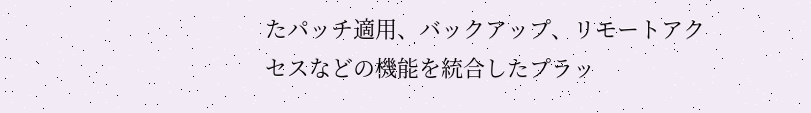たパッチ適用、バックアップ、リモートアクセスなどの機能を統合したプラッ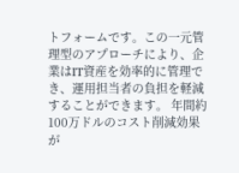トフォームです。この一元管理型のアプローチにより、企業はIT資産を効率的に管理でき、運用担当者の負担を軽減することができます。 年間約100万ドルのコスト削減効果が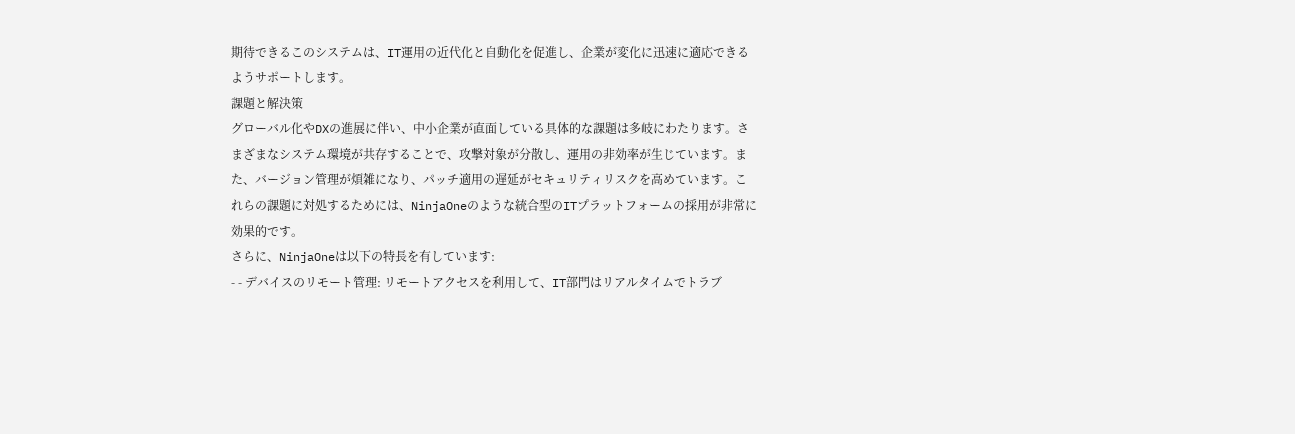期待できるこのシステムは、IT運用の近代化と自動化を促進し、企業が変化に迅速に適応できるようサポートします。
課題と解決策
グローバル化やDXの進展に伴い、中小企業が直面している具体的な課題は多岐にわたります。さまざまなシステム環境が共存することで、攻撃対象が分散し、運用の非効率が生じています。また、バージョン管理が煩雑になり、パッチ適用の遅延がセキュリティリスクを高めています。これらの課題に対処するためには、NinjaOneのような統合型のITプラットフォームの採用が非常に効果的です。
さらに、NinjaOneは以下の特長を有しています:
- - デバイスのリモート管理: リモートアクセスを利用して、IT部門はリアルタイムでトラブ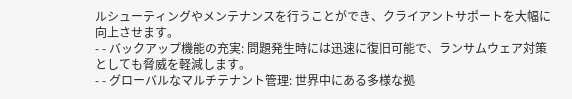ルシューティングやメンテナンスを行うことができ、クライアントサポートを大幅に向上させます。
- - バックアップ機能の充実: 問題発生時には迅速に復旧可能で、ランサムウェア対策としても脅威を軽減します。
- - グローバルなマルチテナント管理: 世界中にある多様な拠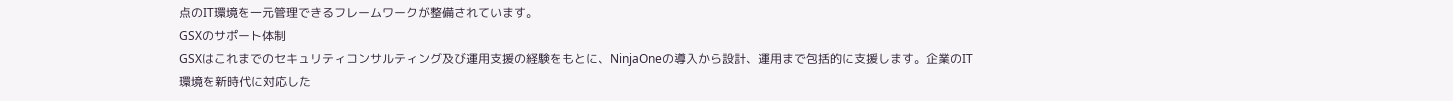点のIT環境を一元管理できるフレームワークが整備されています。
GSXのサポート体制
GSXはこれまでのセキュリティコンサルティング及び運用支援の経験をもとに、NinjaOneの導入から設計、運用まで包括的に支援します。企業のIT環境を新時代に対応した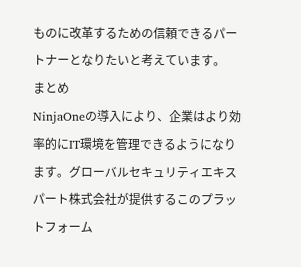ものに改革するための信頼できるパートナーとなりたいと考えています。
まとめ
NinjaOneの導入により、企業はより効率的にIT環境を管理できるようになります。グローバルセキュリティエキスパート株式会社が提供するこのプラットフォーム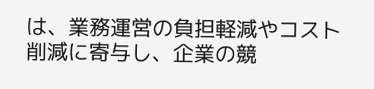は、業務運営の負担軽減やコスト削減に寄与し、企業の競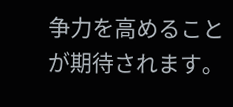争力を高めることが期待されます。